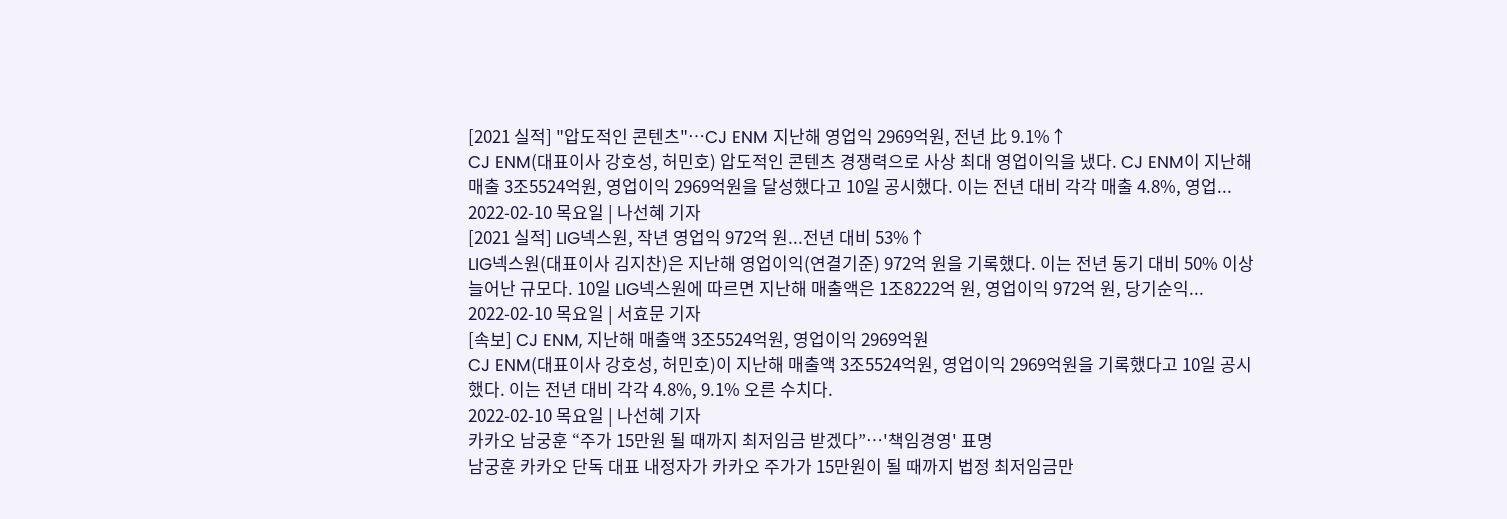[2021 실적] "압도적인 콘텐츠"…CJ ENM 지난해 영업익 2969억원, 전년 比 9.1%↑
CJ ENM(대표이사 강호성, 허민호) 압도적인 콘텐츠 경쟁력으로 사상 최대 영업이익을 냈다. CJ ENM이 지난해 매출 3조5524억원, 영업이익 2969억원을 달성했다고 10일 공시했다. 이는 전년 대비 각각 매출 4.8%, 영업...
2022-02-10 목요일 | 나선혜 기자
[2021 실적] LIG넥스원, 작년 영업익 972억 원...전년 대비 53%↑
LIG넥스원(대표이사 김지찬)은 지난해 영업이익(연결기준) 972억 원을 기록했다. 이는 전년 동기 대비 50% 이상 늘어난 규모다. 10일 LIG넥스원에 따르면 지난해 매출액은 1조8222억 원, 영업이익 972억 원, 당기순익...
2022-02-10 목요일 | 서효문 기자
[속보] CJ ENM, 지난해 매출액 3조5524억원, 영업이익 2969억원
CJ ENM(대표이사 강호성, 허민호)이 지난해 매출액 3조5524억원, 영업이익 2969억원을 기록했다고 10일 공시했다. 이는 전년 대비 각각 4.8%, 9.1% 오른 수치다.
2022-02-10 목요일 | 나선혜 기자
카카오 남궁훈 “주가 15만원 될 때까지 최저임금 받겠다”…'책임경영' 표명
남궁훈 카카오 단독 대표 내정자가 카카오 주가가 15만원이 될 때까지 법정 최저임금만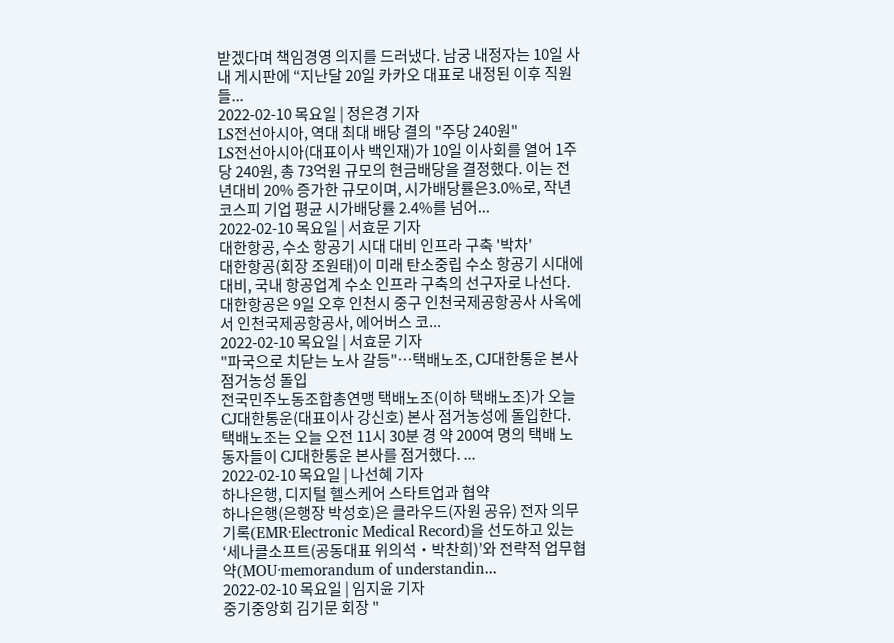받겠다며 책임경영 의지를 드러냈다. 남궁 내정자는 10일 사내 게시판에 “지난달 20일 카카오 대표로 내정된 이후 직원들...
2022-02-10 목요일 | 정은경 기자
LS전선아시아, 역대 최대 배당 결의 "주당 240원"
LS전선아시아(대표이사 백인재)가 10일 이사회를 열어 1주당 240원, 총 73억원 규모의 현금배당을 결정했다. 이는 전년대비 20% 증가한 규모이며, 시가배당률은3.0%로, 작년 코스피 기업 평균 시가배당률 2.4%를 넘어...
2022-02-10 목요일 | 서효문 기자
대한항공, 수소 항공기 시대 대비 인프라 구축 '박차'
대한항공(회장 조원태)이 미래 탄소중립 수소 항공기 시대에 대비, 국내 항공업계 수소 인프라 구축의 선구자로 나선다. 대한항공은 9일 오후 인천시 중구 인천국제공항공사 사옥에서 인천국제공항공사, 에어버스 코...
2022-02-10 목요일 | 서효문 기자
"파국으로 치닫는 노사 갈등"…택배노조, CJ대한통운 본사 점거농성 돌입
전국민주노동조합총연맹 택배노조(이하 택배노조)가 오늘 CJ대한통운(대표이사 강신호) 본사 점거농성에 돌입한다. 택배노조는 오늘 오전 11시 30분 경 약 200여 명의 택배 노동자들이 CJ대한통운 본사를 점거했다. ...
2022-02-10 목요일 | 나선혜 기자
하나은행, 디지털 헬스케어 스타트업과 협약
하나은행(은행장 박성호)은 클라우드(자원 공유) 전자 의무 기록(EMR·Electronic Medical Record)을 선도하고 있는 ‘세나클소프트(공동대표 위의석‧박찬희)’와 전략적 업무협약(MOU‧memorandum of understandin...
2022-02-10 목요일 | 임지윤 기자
중기중앙회 김기문 회장 "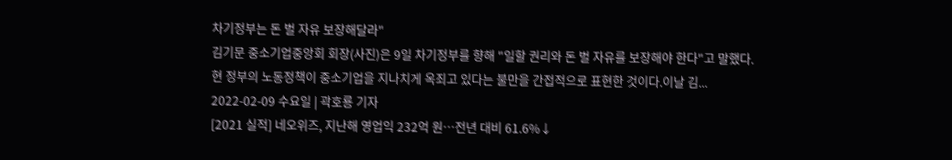차기정부는 돈 벌 자유 보장해달라"
김기문 중소기업중앙회 회장(사진)은 9일 차기정부를 향해 "일할 권리와 돈 벌 자유를 보장해야 한다"고 말했다. 현 정부의 노동정책이 중소기업을 지나치게 옥죄고 있다는 불만을 간접적으로 표현한 것이다.이날 김...
2022-02-09 수요일 | 곽호룡 기자
[2021 실적] 네오위즈, 지난해 영업익 232억 원…전년 대비 61.6%↓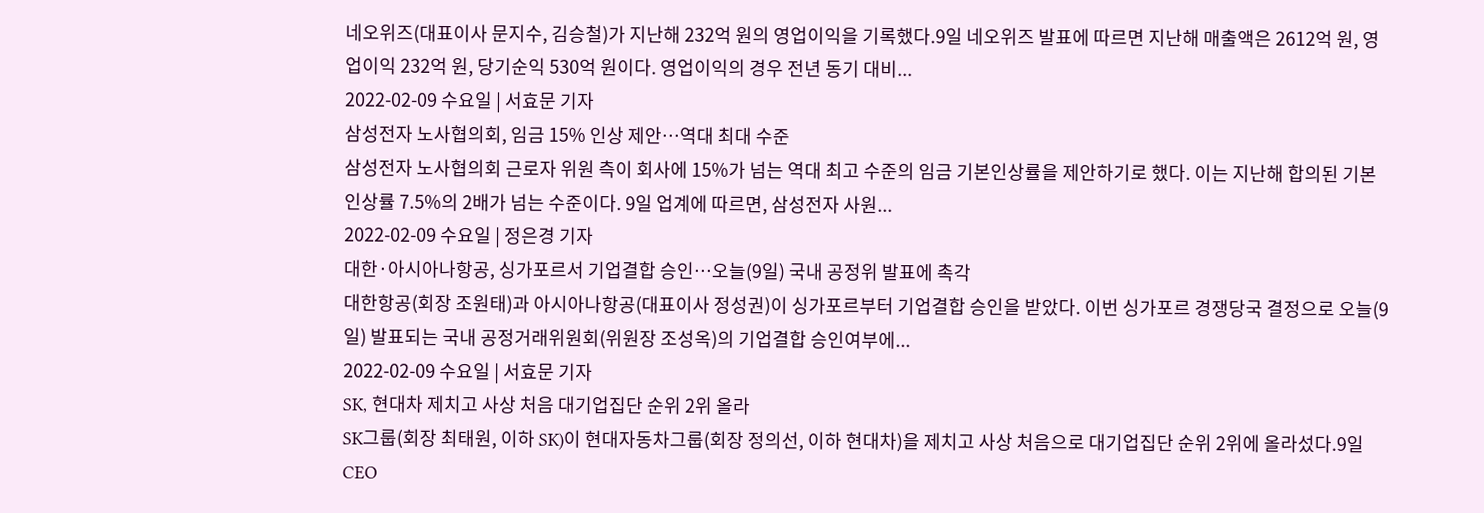네오위즈(대표이사 문지수, 김승철)가 지난해 232억 원의 영업이익을 기록했다.9일 네오위즈 발표에 따르면 지난해 매출액은 2612억 원, 영업이익 232억 원, 당기순익 530억 원이다. 영업이익의 경우 전년 동기 대비...
2022-02-09 수요일 | 서효문 기자
삼성전자 노사협의회, 임금 15% 인상 제안…역대 최대 수준
삼성전자 노사협의회 근로자 위원 측이 회사에 15%가 넘는 역대 최고 수준의 임금 기본인상률을 제안하기로 했다. 이는 지난해 합의된 기본인상률 7.5%의 2배가 넘는 수준이다. 9일 업계에 따르면, 삼성전자 사원...
2022-02-09 수요일 | 정은경 기자
대한·아시아나항공, 싱가포르서 기업결합 승인…오늘(9일) 국내 공정위 발표에 촉각
대한항공(회장 조원태)과 아시아나항공(대표이사 정성권)이 싱가포르부터 기업결합 승인을 받았다. 이번 싱가포르 경쟁당국 결정으로 오늘(9일) 발표되는 국내 공정거래위원회(위원장 조성옥)의 기업결합 승인여부에...
2022-02-09 수요일 | 서효문 기자
SK, 현대차 제치고 사상 처음 대기업집단 순위 2위 올라
SK그룹(회장 최태원, 이하 SK)이 현대자동차그룹(회장 정의선, 이하 현대차)을 제치고 사상 처음으로 대기업집단 순위 2위에 올라섰다.9일 CEO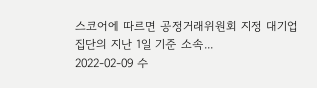스코어에 따르면 공정거래위원회 지정 대기업집단의 지난 1일 기준 소속...
2022-02-09 수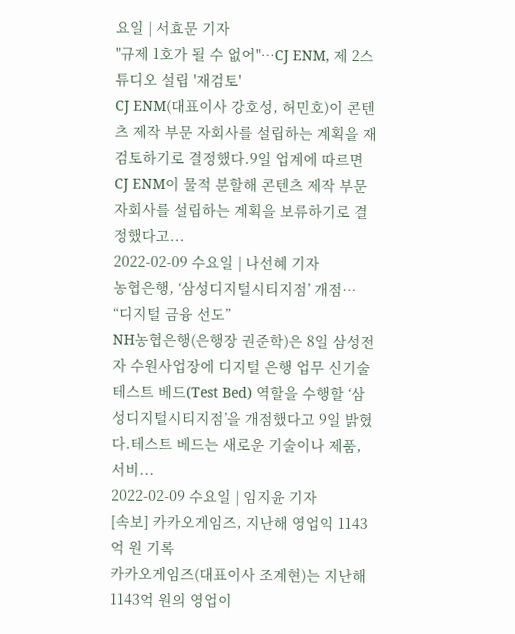요일 | 서효문 기자
"규제 1호가 될 수 없어"…CJ ENM, 제 2스튜디오 설립 '재검토'
CJ ENM(대표이사 강호성, 허민호)이 콘텐츠 제작 부문 자회사를 설립하는 계획을 재검토하기로 결정했다.9일 업계에 따르면 CJ ENM이 물적 분할해 콘텐츠 제작 부문 자회사를 설립하는 계획을 보류하기로 결정했다고...
2022-02-09 수요일 | 나선혜 기자
농협은행, ‘삼성디지털시티지점’ 개점… “디지털 금융 선도”
NH농협은행(은행장 권준학)은 8일 삼성전자 수원사업장에 디지털 은행 업무 신기술 테스트 베드(Test Bed) 역할을 수행할 ‘삼성디지털시티지점’을 개점했다고 9일 밝혔다.테스트 베드는 새로운 기술이나 제품, 서비...
2022-02-09 수요일 | 임지윤 기자
[속보] 카카오게임즈, 지난해 영업익 1143억 원 기록
카카오게임즈(대표이사 조계현)는 지난해 1143억 원의 영업이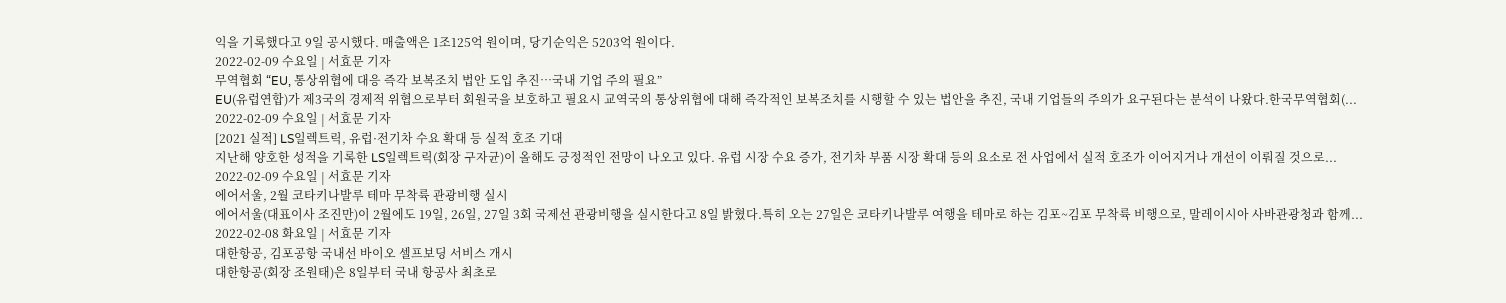익을 기록했다고 9일 공시했다. 매출액은 1조125억 원이며, 당기순익은 5203억 원이다.
2022-02-09 수요일 | 서효문 기자
무역협회 “EU, 통상위협에 대응 즉각 보복조치 법안 도입 추진…국내 기업 주의 필요”
EU(유럽연합)가 제3국의 경제적 위협으로부터 회원국을 보호하고 필요시 교역국의 통상위협에 대해 즉각적인 보복조치를 시행할 수 있는 법안을 추진, 국내 기업들의 주의가 요구된다는 분석이 나왔다.한국무역협회(...
2022-02-09 수요일 | 서효문 기자
[2021 실적] LS일렉트릭, 유럽·전기차 수요 확대 등 실적 호조 기대
지난해 양호한 성적을 기록한 LS일렉트릭(회장 구자균)이 올해도 긍정적인 전망이 나오고 있다. 유럽 시장 수요 증가, 전기차 부품 시장 확대 등의 요소로 전 사업에서 실적 호조가 이어지거나 개선이 이뤄질 것으로...
2022-02-09 수요일 | 서효문 기자
에어서울, 2월 코타키나발루 테마 무착륙 관광비행 실시
에어서울(대표이사 조진만)이 2월에도 19일, 26일, 27일 3회 국제선 관광비행을 실시한다고 8일 밝혔다.특히 오는 27일은 코타키나발루 여행을 테마로 하는 김포~김포 무착륙 비행으로, 말레이시아 사바관광청과 함께...
2022-02-08 화요일 | 서효문 기자
대한항공, 김포공항 국내선 바이오 셀프보딩 서비스 개시
대한항공(회장 조원태)은 8일부터 국내 항공사 최초로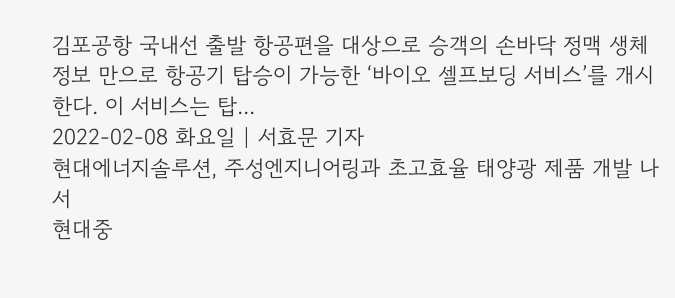김포공항 국내선 출발 항공편을 대상으로 승객의 손바닥 정맥 생체 정보 만으로 항공기 탑승이 가능한 ‘바이오 셀프보딩 서비스’를 개시한다. 이 서비스는 탑...
2022-02-08 화요일 | 서효문 기자
현대에너지솔루션, 주성엔지니어링과 초고효율 태양광 제품 개발 나서
현대중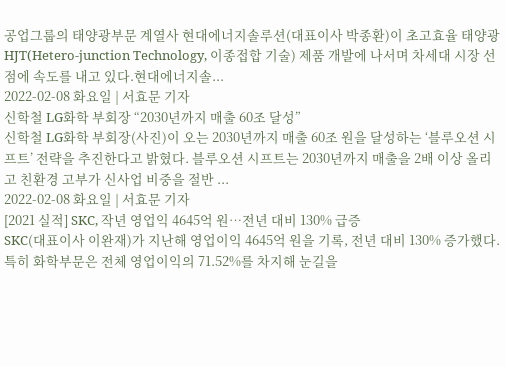공업그룹의 태양광부문 계열사 현대에너지솔루션(대표이사 박종환)이 초고효율 태양광 HJT(Hetero-junction Technology, 이종접합 기술) 제품 개발에 나서며 차세대 시장 선점에 속도를 내고 있다.현대에너지솔...
2022-02-08 화요일 | 서효문 기자
신학철 LG화학 부회장 “2030년까지 매출 60조 달성”
신학철 LG화학 부회장(사진)이 오는 2030년까지 매출 60조 원을 달성하는 ‘블루오션 시프트’ 전략을 추진한다고 밝혔다. 블루오션 시프트는 2030년까지 매출을 2배 이상 올리고 친환경 고부가 신사업 비중을 절반 ...
2022-02-08 화요일 | 서효문 기자
[2021 실적] SKC, 작년 영업익 4645억 원…전년 대비 130% 급증
SKC(대표이사 이완재)가 지난해 영업이익 4645억 원을 기록, 전년 대비 130% 증가했다. 특히 화학부문은 전체 영업이익의 71.52%를 차지해 눈길을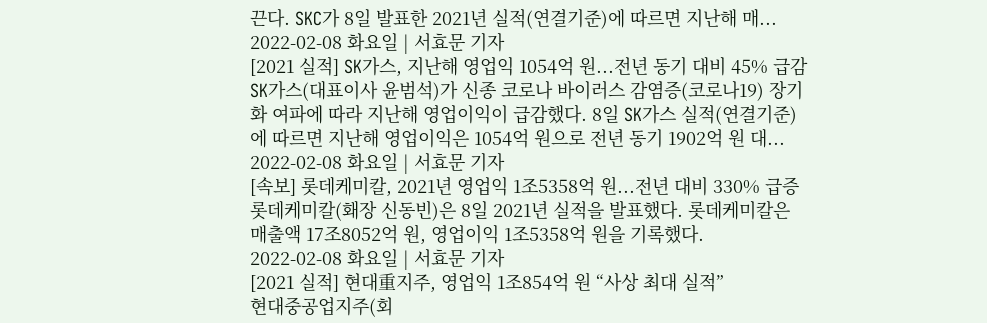끈다. SKC가 8일 발표한 2021년 실적(연결기준)에 따르면 지난해 매...
2022-02-08 화요일 | 서효문 기자
[2021 실적] SK가스, 지난해 영업익 1054억 원...전년 동기 대비 45% 급감
SK가스(대표이사 윤범석)가 신종 코로나 바이러스 감염증(코로나19) 장기화 여파에 따라 지난해 영업이익이 급감했다. 8일 SK가스 실적(연결기준)에 따르면 지난해 영업이익은 1054억 원으로 전년 동기 1902억 원 대...
2022-02-08 화요일 | 서효문 기자
[속보] 롯데케미칼, 2021년 영업익 1조5358억 원...전년 대비 330% 급증
롯데케미칼(홰장 신동빈)은 8일 2021년 실적을 발표했다. 롯데케미칼은 매출액 17조8052억 원, 영업이익 1조5358억 원을 기록했다.
2022-02-08 화요일 | 서효문 기자
[2021 실적] 현대重지주, 영업익 1조854억 원 “사상 최대 실적”
현대중공업지주(회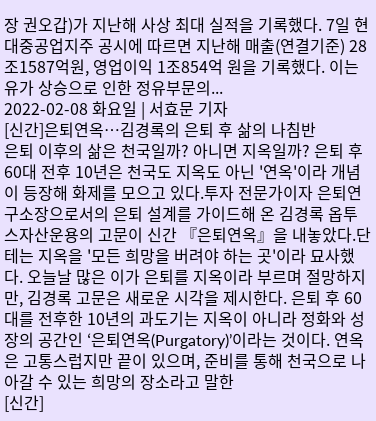장 권오갑)가 지난해 사상 최대 실적을 기록했다. 7일 현대중공업지주 공시에 따르면 지난해 매출(연결기준) 28조1587억원, 영업이익 1조854억 원을 기록했다. 이는 유가 상승으로 인한 정유부문의...
2022-02-08 화요일 | 서효문 기자
[신간]은퇴연옥…김경록의 은퇴 후 삶의 나침반
은퇴 이후의 삶은 천국일까? 아니면 지옥일까? 은퇴 후 60대 전후 10년은 천국도 지옥도 아닌 '연옥'이라 개념이 등장해 화제를 모으고 있다.투자 전문가이자 은퇴연구소장으로서의 은퇴 설계를 가이드해 온 김경록 옵투스자산운용의 고문이 신간 『은퇴연옥』을 내놓았다.단테는 지옥을 '모든 희망을 버려야 하는 곳'이라 묘사했다. 오늘날 많은 이가 은퇴를 지옥이라 부르며 절망하지만, 김경록 고문은 새로운 시각을 제시한다. 은퇴 후 60대를 전후한 10년의 과도기는 지옥이 아니라 정화와 성장의 공간인 ‘은퇴연옥(Purgatory)’이라는 것이다. 연옥은 고통스럽지만 끝이 있으며, 준비를 통해 천국으로 나아갈 수 있는 희망의 장소라고 말한
[신간]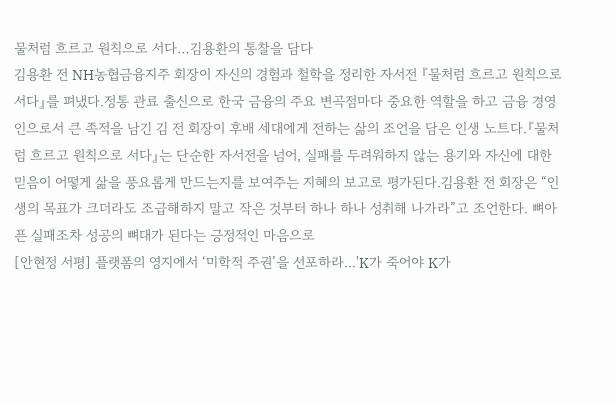물처럼 흐르고 원칙으로 서다…김용환의 통찰을 담다
김용환 전 NH농협금융지주 회장이 자신의 경험과 철학을 정리한 자서전 『물처럼 흐르고 원칙으로 서다』를 펴냈다.정통 관료 출신으로 한국 금융의 주요 변곡점마다 중요한 역할을 하고 금융 경영인으로서 큰 족적을 남긴 김 전 회장이 후배 세대에게 전하는 삶의 조언을 담은 인생 노트다.『물처럼 흐르고 원칙으로 서다』는 단순한 자서전을 넘어, 실패를 두려워하지 않는 용기와 자신에 대한 믿음이 어떻게 삶을 풍요롭게 만드는지를 보여주는 지혜의 보고로 평가된다.김용환 전 회장은 “인생의 목표가 크더라도 조급해하지 말고 작은 것부터 하나 하나 성취해 나가라”고 조언한다. 뼈아픈 실패조차 성공의 뼈대가 된다는 긍정적인 마음으로
[안현정 서평] 플랫폼의 영지에서 ‘미학적 주권’을 선포하라...'K가 죽어야 K가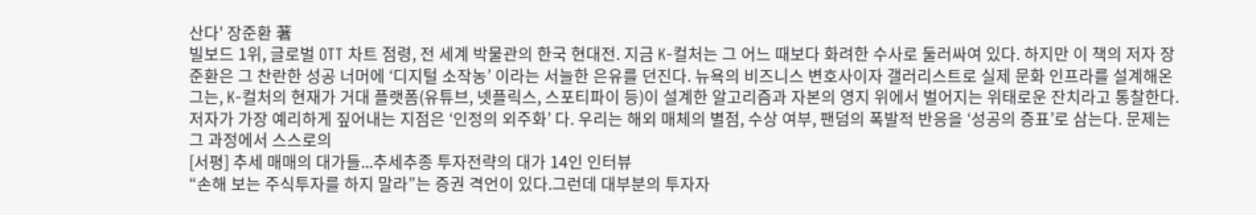산다' 장준환 著
빌보드 1위, 글로벌 OTT 차트 점령, 전 세계 박물관의 한국 현대전. 지금 K-컬처는 그 어느 때보다 화려한 수사로 둘러싸여 있다. 하지만 이 책의 저자 장준환은 그 찬란한 성공 너머에 ‘디지털 소작농’ 이라는 서늘한 은유를 던진다. 뉴욕의 비즈니스 변호사이자 갤러리스트로 실제 문화 인프라를 설계해온 그는, K-컬처의 현재가 거대 플랫폼(유튜브, 넷플릭스, 스포티파이 등)이 설계한 알고리즘과 자본의 영지 위에서 벌어지는 위태로운 잔치라고 통찰한다.저자가 가장 예리하게 짚어내는 지점은 ‘인정의 외주화’ 다. 우리는 해외 매체의 별점, 수상 여부, 팬덤의 폭발적 반응을 ‘성공의 증표’로 삼는다. 문제는 그 과정에서 스스로의
[서평] 추세 매매의 대가들...추세추종 투자전략의 대가 14인 인터뷰
“손해 보는 주식투자를 하지 말라”는 증권 격언이 있다.그런데 대부분의 투자자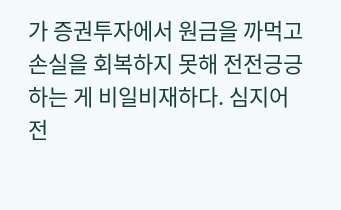가 증권투자에서 원금을 까먹고 손실을 회복하지 못해 전전긍긍하는 게 비일비재하다. 심지어 전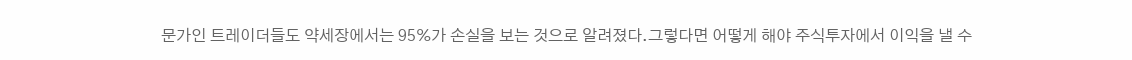문가인 트레이더들도 약세장에서는 95%가 손실을 보는 것으로 알려졌다.그렇다면 어떻게 해야 주식투자에서 이익을 낼 수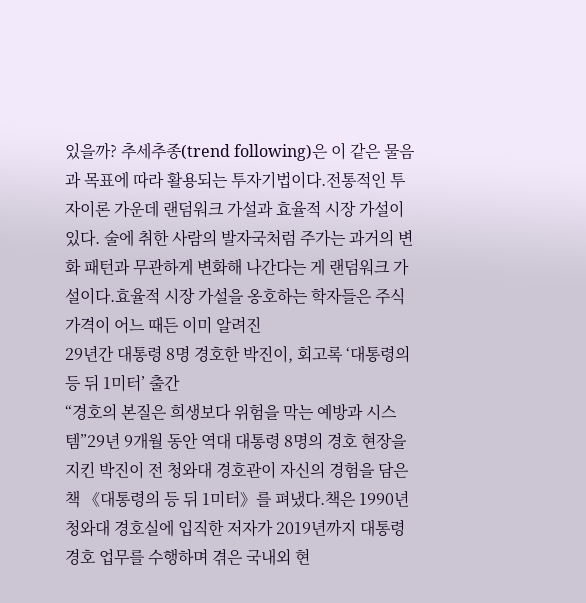있을까? 추세추종(trend following)은 이 같은 물음과 목표에 따라 활용되는 투자기법이다.전통적인 투자이론 가운데 랜덤워크 가설과 효율적 시장 가설이 있다. 술에 취한 사람의 발자국처럼 주가는 과거의 변화 패턴과 무관하게 변화해 나간다는 게 랜덤워크 가설이다.효율적 시장 가설을 옹호하는 학자들은 주식 가격이 어느 때든 이미 알려진
29년간 대통령 8명 경호한 박진이, 회고록 ‘대통령의 등 뒤 1미터’ 출간
“경호의 본질은 희생보다 위험을 막는 예방과 시스템”29년 9개월 동안 역대 대통령 8명의 경호 현장을 지킨 박진이 전 청와대 경호관이 자신의 경험을 담은 책 《대통령의 등 뒤 1미터》를 펴냈다.책은 1990년 청와대 경호실에 입직한 저자가 2019년까지 대통령 경호 업무를 수행하며 겪은 국내외 현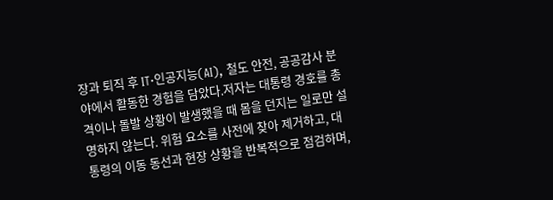장과 퇴직 후 IT·인공지능(AI), 철도 안전, 공공감사 분야에서 활동한 경험을 담았다.저자는 대통령 경호를 총격이나 돌발 상황이 발생했을 때 몸을 던지는 일로만 설명하지 않는다. 위험 요소를 사전에 찾아 제거하고, 대통령의 이동 동선과 현장 상황을 반복적으로 점검하며,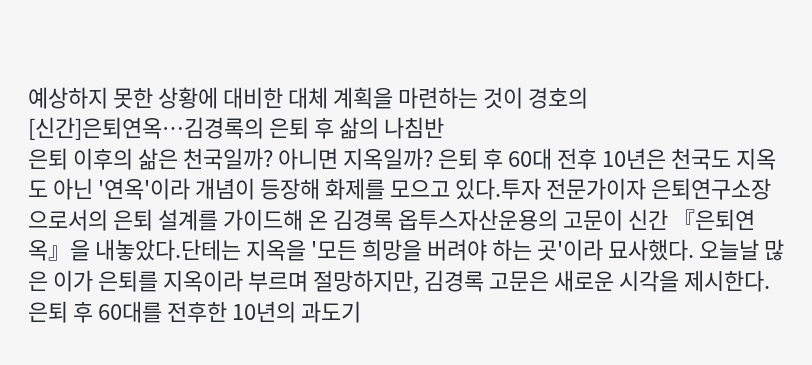예상하지 못한 상황에 대비한 대체 계획을 마련하는 것이 경호의
[신간]은퇴연옥…김경록의 은퇴 후 삶의 나침반
은퇴 이후의 삶은 천국일까? 아니면 지옥일까? 은퇴 후 60대 전후 10년은 천국도 지옥도 아닌 '연옥'이라 개념이 등장해 화제를 모으고 있다.투자 전문가이자 은퇴연구소장으로서의 은퇴 설계를 가이드해 온 김경록 옵투스자산운용의 고문이 신간 『은퇴연옥』을 내놓았다.단테는 지옥을 '모든 희망을 버려야 하는 곳'이라 묘사했다. 오늘날 많은 이가 은퇴를 지옥이라 부르며 절망하지만, 김경록 고문은 새로운 시각을 제시한다. 은퇴 후 60대를 전후한 10년의 과도기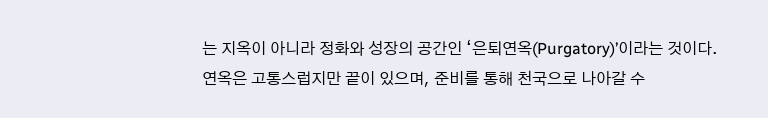는 지옥이 아니라 정화와 성장의 공간인 ‘은퇴연옥(Purgatory)’이라는 것이다. 연옥은 고통스럽지만 끝이 있으며, 준비를 통해 천국으로 나아갈 수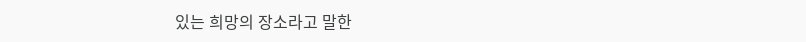있는 희망의 장소라고 말한